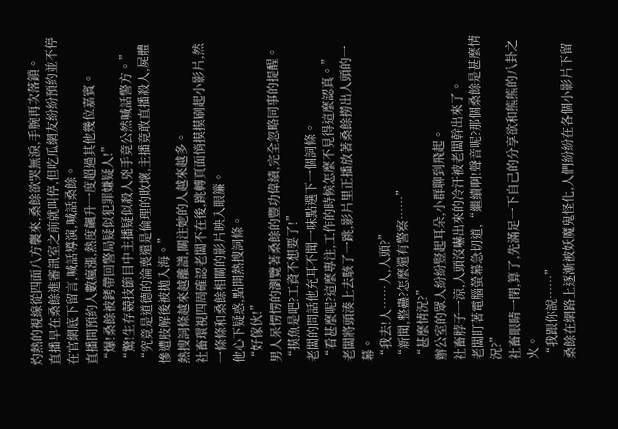灼熱的視線從四面八方襲來,桑餘欲哭無淚,手腕再次落鎖。
直播早在桑餘進審訊室之前就叫停,但吃瓜網友紛紛預約並不停在官網底下留言,喊話導演,喊話桑餘。
直播間預約人數瘋漲,熱度飆升一度超過其他幾位嘉賓。
“爆!桑餘被銬帶回警局疑似犯罪嫌疑人!”
“驚!生存競技節目中主播疑似殺人兇手竟公然喊話警方。”
“究竟是道德的淪喪還是倫理的敗壞,主播竟敢直播殺人,屍體慘遭肢解後被拋入海。”
熱搜詞條越來越離譜,關注她的人越來越多。
社畜環視四周確認老闆不在後,跳轉頁面悄摸摸刷起小影片,然一條條和桑餘相關的影片映入眼簾。
他心下疑惑,點開熱搜詞條。
“好傢伙!”
男人呆愣愣的瀏覽著桑餘的豐功偉績,完全忽略同事的提醒。
“摸魚是吧?工資不想要了!”
老闆的問話他充耳不聞一味點選下一個詞條。
“看甚麼呢?這麼專注,工作的時候怎麼不見得這麼認真。”
老闆將頭湊上去駭了一跳,影片里正播放著桑餘撈出人頭的一幕。
“我去!人……人,人頭?”
“新聞,整蠱?怎麼還有警察……”
“甚麼情況?”
辦公室的眾人紛紛豎起耳朵,小群聊到飛起。
社畜脖子一涼,人頭沒嚇出來的冷汗被老闆幹出來了。
老闆盯著電腦螢幕急切道,“繼續啊!聲音呢?那個桑餘是甚麼情況?”
社畜眼睛一閉,算了,先滿足一下自己的分享欲和熊熊的八卦之火。
“我跟你說……”
桑餘在網路上逐漸被妖魔鬼怪化,人們紛紛在各個小影片下留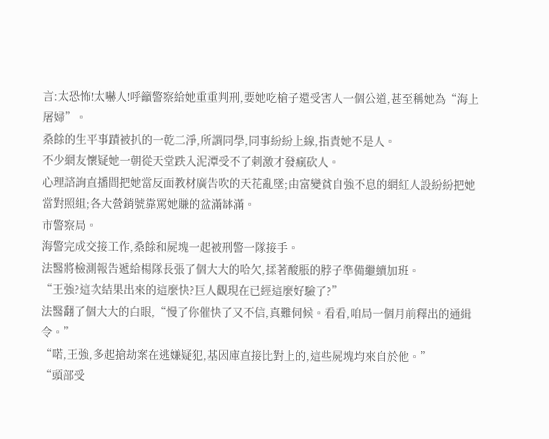言:太恐怖!太嚇人!呼籲警察給她重重判刑,要她吃槍子還受害人一個公道,甚至稱她為“海上屠婦”。
桑餘的生平事蹟被扒的一乾二淨,所謂同學,同事紛紛上線,指責她不是人。
不少網友懷疑她一朝從天堂跌入泥潭受不了刺激才發瘋砍人。
心理諮詢直播間把她當反面教材廣告吹的天花亂墜;由富變貧自強不息的網紅人設紛紛把她當對照組;各大營銷號靠罵她賺的盆滿缽滿。
市警察局。
海警完成交接工作,桑餘和屍塊一起被刑警一隊接手。
法醫將檢測報告遞給楊隊長張了個大大的哈欠,揉著酸脹的脖子準備繼續加班。
“王強?這次結果出來的這麼快?巨人觀現在已經這麼好驗了?”
法醫翻了個大大的白眼,“慢了你催快了又不信,真難伺候。看看,咱局一個月前釋出的通緝令。”
“喏,王強,多起搶劫案在逃嫌疑犯,基因庫直接比對上的,這些屍塊均來自於他。”
“頭部受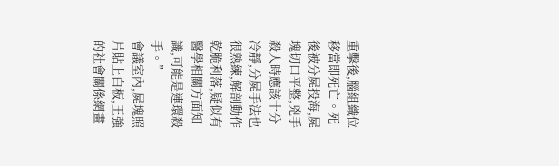重擊後,腦組織位移當即死亡。死後被分屍投海,屍塊切口平整,兇手殺人時應該十分冷靜,分屍手法也很熟練,解剖動作乾脆利落,疑似有醫學相關方面知識,可能是連環殺手。”
會議室內,屍塊照片貼上白板,王強的社會關係網畫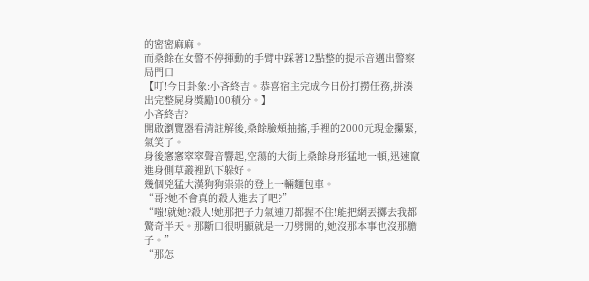的密密麻麻。
而桑餘在女警不停揮動的手臂中踩著12點整的提示音邁出警察局門口
【叮!今日卦象:小吝終吉。恭喜宿主完成今日份打撈任務,拼湊出完整屍身獎勵100積分。】
小吝終吉?
開啟瀏覽器看清註解後,桑餘臉頰抽搐,手裡的2000元現金攥緊,氣笑了。
身後窸窸窣窣聲音響起,空蕩的大街上桑餘身形猛地一頓,迅速竄進身側草叢裡趴下躲好。
幾個兇猛大漢狗狗祟祟的登上一輛麵包車。
“哥?她不會真的殺人進去了吧?”
“嗤!就她?殺人!她那把子力氣連刀都握不住!能把網丟擲去我都驚奇半天。那斷口很明顯就是一刀劈開的,她沒那本事也沒那膽子。”
“那怎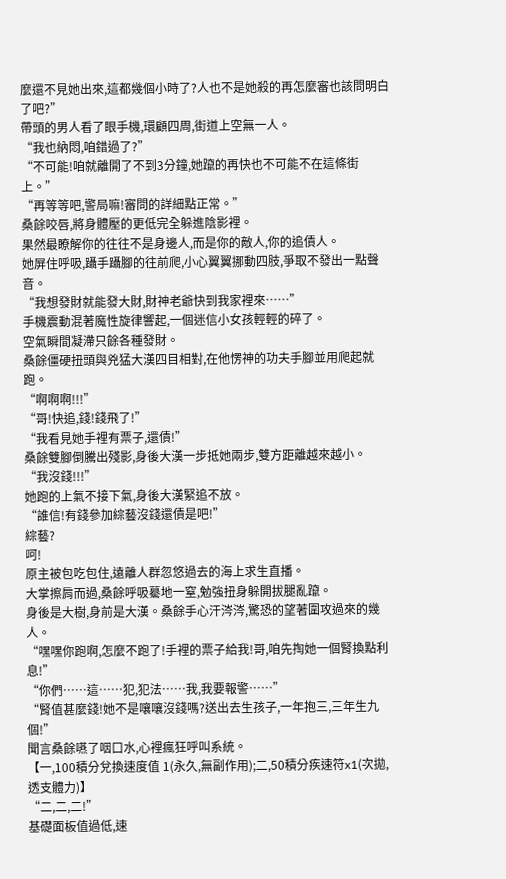麼還不見她出來,這都幾個小時了?人也不是她殺的再怎麼審也該問明白了吧?”
帶頭的男人看了眼手機,環顧四周,街道上空無一人。
“我也納悶,咱錯過了?”
“不可能!咱就離開了不到3分鐘,她躥的再快也不可能不在這條街上。”
“再等等吧,警局嘛!審問的詳細點正常。”
桑餘咬唇,將身體壓的更低完全躲進陰影裡。
果然最瞭解你的往往不是身邊人,而是你的敵人,你的追債人。
她屏住呼吸,躡手躡腳的往前爬,小心翼翼挪動四肢,爭取不發出一點聲音。
“我想發財就能發大財,財神老爺快到我家裡來……”
手機震動混著魔性旋律響起,一個迷信小女孩輕輕的碎了。
空氣瞬間凝滯只餘各種發財。
桑餘僵硬扭頭與兇猛大漢四目相對,在他愣神的功夫手腳並用爬起就跑。
“啊啊啊!!!”
“哥!快追,錢!錢飛了!”
“我看見她手裡有票子,還債!”
桑餘雙腳倒騰出殘影,身後大漢一步抵她兩步,雙方距離越來越小。
“我沒錢!!!”
她跑的上氣不接下氣,身後大漢緊追不放。
“誰信!有錢參加綜藝沒錢還債是吧!”
綜藝?
呵!
原主被包吃包住,遠離人群忽悠過去的海上求生直播。
大掌擦肩而過,桑餘呼吸驀地一窒,勉強扭身躲開拔腿亂躥。
身後是大樹,身前是大漢。桑餘手心汗涔涔,驚恐的望著圍攻過來的幾人。
“嘿嘿你跑啊,怎麼不跑了!手裡的票子給我!哥,咱先掏她一個腎換點利息!”
“你們……這……犯,犯法……我,我要報警……”
“腎值甚麼錢!她不是嚷嚷沒錢嗎?送出去生孩子,一年抱三,三年生九個!”
聞言桑餘嚥了咽口水,心裡瘋狂呼叫系統。
【一,100積分兌換速度值 1(永久,無副作用);二,50積分疾速符x1(次拋,透支體力)】
“二,二,二!”
基礎面板值過低,速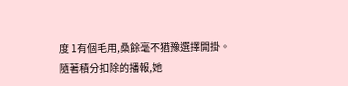度 1有個毛用,桑餘毫不猶豫選擇開掛。
隨著積分扣除的播報,她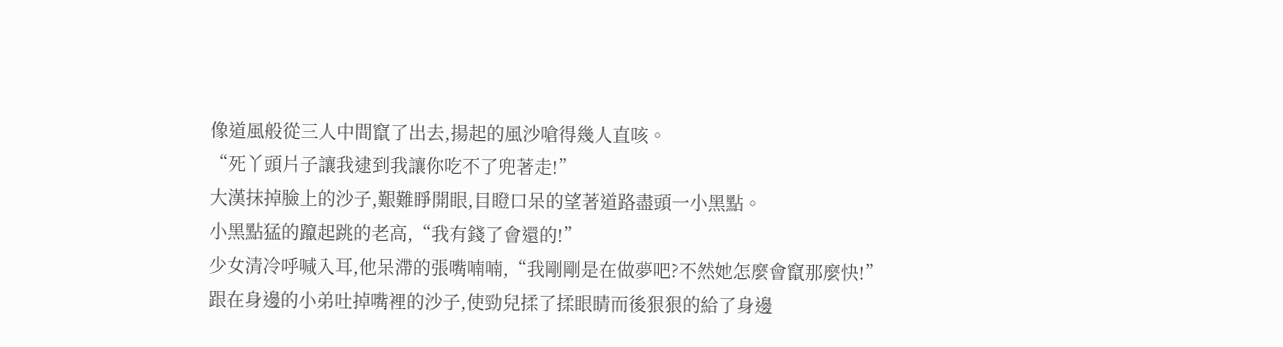像道風般從三人中間竄了出去,揚起的風沙嗆得幾人直咳。
“死丫頭片子讓我逮到我讓你吃不了兜著走!”
大漢抹掉臉上的沙子,艱難睜開眼,目瞪口呆的望著道路盡頭一小黑點。
小黑點猛的躥起跳的老高,“我有錢了會還的!”
少女清冷呼喊入耳,他呆滯的張嘴喃喃,“我剛剛是在做夢吧?不然她怎麼會竄那麼快!”
跟在身邊的小弟吐掉嘴裡的沙子,使勁兒揉了揉眼睛而後狠狠的給了身邊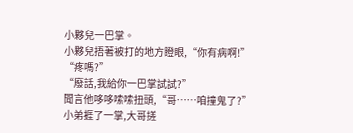小夥兒一巴掌。
小夥兒捂著被打的地方瞪眼,“你有病啊!”
“疼嗎?”
“廢話,我給你一巴掌試試?”
聞言他哆哆嗦嗦扭頭,“哥……咱撞鬼了?”
小弟捱了一掌,大哥搓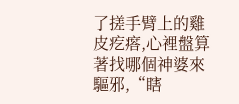了搓手臂上的雞皮疙瘩,心裡盤算著找哪個神婆來驅邪,“瞎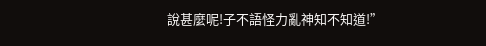說甚麼呢!子不語怪力亂神知不知道!”